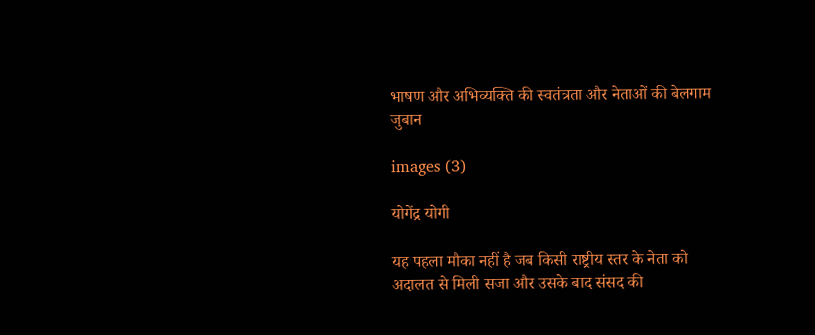भाषण और अभिव्यक्ति की स्वतंत्रता और नेताओं की बेलगाम जुबान

images (3)

योगेंद्र योगी

यह पहला मौका नहीं है जब किसी राष्ट्रीय स्तर के नेता को अदालत से मिली सजा और उसके बाद संसद की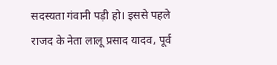सदस्यता गंवानी पड़ी हो। इससे पहले राजद के नेता लालू प्रसाद यादव, पूर्व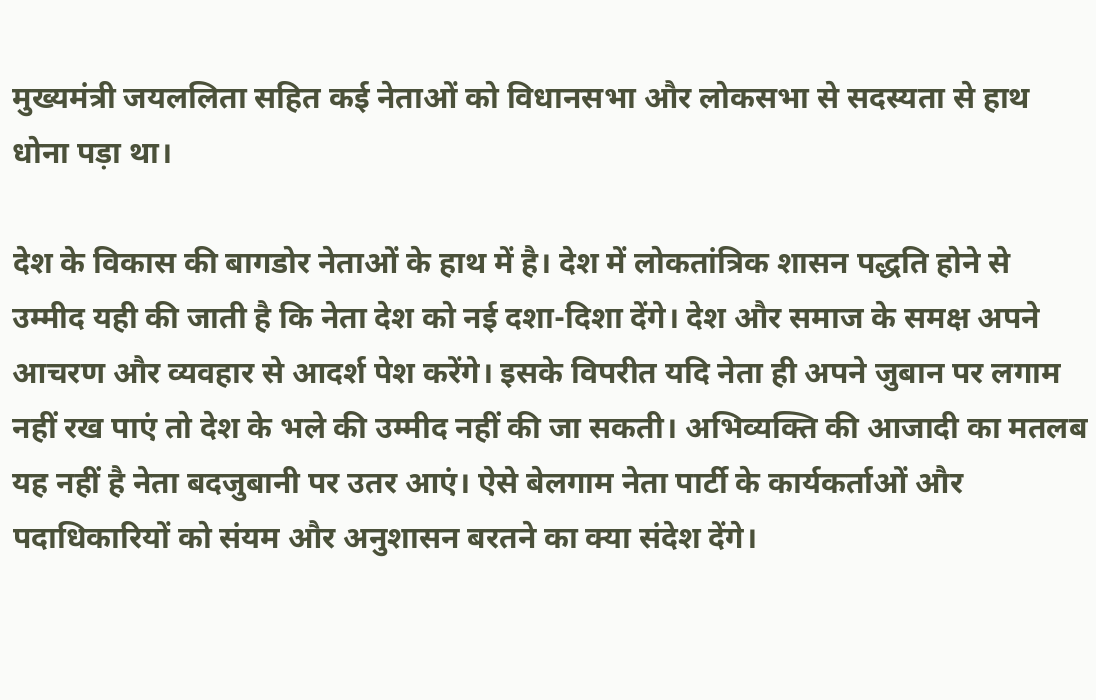मुख्यमंत्री जयललिता सहित कई नेताओं को विधानसभा और लोकसभा से सदस्यता से हाथ धोना पड़ा था।

देश के विकास की बागडोर नेताओं के हाथ में है। देश में लोकतांत्रिक शासन पद्धति होने से उम्मीद यही की जाती है कि नेता देश को नई दशा-दिशा देंगे। देश और समाज के समक्ष अपने आचरण और व्यवहार से आदर्श पेश करेंगे। इसके विपरीत यदि नेता ही अपने जुबान पर लगाम नहीं रख पाएं तो देश के भले की उम्मीद नहीं की जा सकती। अभिव्यक्ति की आजादी का मतलब यह नहीं है नेता बदजुबानी पर उतर आएं। ऐसे बेलगाम नेता पार्टी के कार्यकर्ताओं और पदाधिकारियों को संयम और अनुशासन बरतने का क्या संदेश देंगे।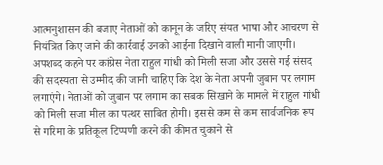आत्मनुशासन की बजाए नेताओं को कानून के जरिए संयत भाषा और आचरण से नियंत्रित किए जाने की कार्रवाई उनको आईना दिखाने वाली मानी जाएगी। अपशब्द कहने पर कांग्रेस नेता राहुल गांधी को मिली सजा और उससे गई संसद की सदस्यता से उम्मीद की जानी चाहिए कि देश के नेता अपनी जुबान पर लगाम लगाएंगे। नेताओं को जुबान पर लगाम का सबक सिखाने के मामले में राहुल गांधी को मिली सजा मील का पत्थर साबित होगी। इससे कम से कम सार्वजनिक रूप से गरिमा के प्रतिकूल टिप्पणी करने की कीमत चुकाने से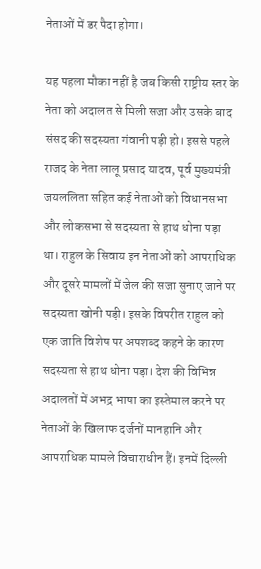नेताओं में डर पैदा होगा।

यह पहला मौका नहीं है जब किसी राष्ट्रीय स्तर के नेता को अदालत से मिली सजा और उसके बाद संसद की सदस्यता गंवानी पड़ी हो। इससे पहले राजद के नेता लालू प्रसाद यादव, पूर्व मुख्यमंत्री जयललिता सहित कई नेताओं को विधानसभा और लोकसभा से सदस्यता से हाथ धोना पड़ा था। राहुल के सिवाय इन नेताओं को आपराधिक और दूसरे मामलों में जेल की सजा सुनाए जाने पर सदस्यता खोनी पड़ी। इसके विपरीत राहुल को एक जाति विशेष पर अपशब्द कहने के कारण सदस्यता से हाथ धोना पड़ा। देश की विभिन्न अदालतों में अभद्र भाषा का इस्तेमाल करने पर नेताओं के खिलाफ दर्जनों मानहानि और आपराधिक मामले विचाराधीन हैं। इनमें दिल्ली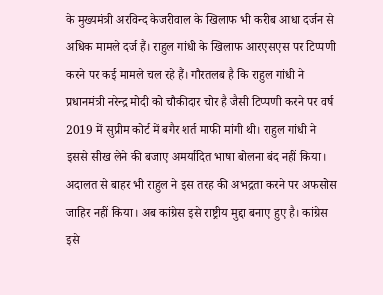के मुख्यमंत्री अरविन्द केजरीवाल के खिलाफ भी करीब आधा दर्जन से अधिक मामले दर्ज हैं। राहुल गांधी के खिलाफ आरएसएस पर टिप्पणी करने पर कई मामले चल रहे हैं। गौरतलब है कि राहुल गांधी ने प्रधानमंत्री नरेन्द्र मोदी को चौकीदार चोर है जैसी टिप्पणी करने पर वर्ष 2019 में सुप्रीम कोर्ट में बगैर शर्त माफी मांगी थी। राहुल गांधी ने इससे सीख लेने की बजाए अमर्यादित भाषा बोलना बंद नहीं किया। अदालत से बाहर भी राहुल ने इस तरह की अभद्रता करने पर अफसोस जाहिर नहीं किया। अब कांग्रेस इसे राष्ट्रीय मुद्दा बनाए हुए है। कांग्रेस इसे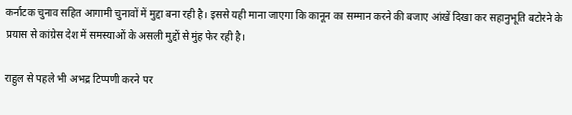कर्नाटक चुनाव सहित आगामी चुनावों में मुद्दा बना रही है। इससे यही माना जाएगा कि कानून का सम्मान करने की बजाए आंखें दिखा कर सहानुभूति बटोरने के प्रयास से कांग्रेस देश में समस्याओं के असली मुद्दों से मुंह फेर रही है।

राहुल से पहले भी अभद्र टिप्पणी करने पर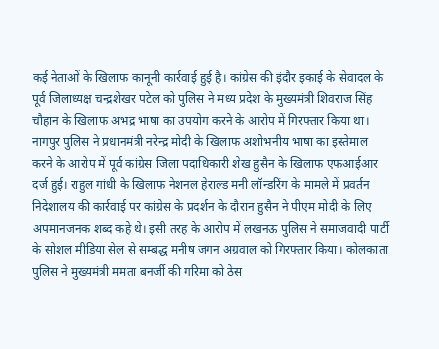कई नेताओं के खिलाफ कानूनी कार्रवाई हुई है। कांग्रेस की इंदौर इकाई के सेवादल के पूर्व जिलाध्यक्ष चन्द्रशेखर पटेल को पुलिस ने मध्य प्रदेश के मुख्यमंत्री शिवराज सिंह चौहान के खिलाफ अभद्र भाषा का उपयोग करने के आरोप में गिरफ्तार किया था। नागपुर पुलिस ने प्रधानमंत्री नरेन्द्र मोदी के खिलाफ अशोभनीय भाषा का इस्तेमाल करने के आरोप में पूर्व कांग्रेस जिला पदाधिकारी शेख हुसैन के खिलाफ एफआईआर दर्ज हुई। राहुल गांधी के खिलाफ नेशनल हेराल्ड मनी लॉन्डरिंग के मामले में प्रवर्तन निदेशालय की कार्रवाई पर कांग्रेस के प्रदर्शन के दौरान हुसैन ने पीएम मोदी के लिए अपमानजनक शब्द कहे थे। इसी तरह के आरोप में लखनऊ पुलिस ने समाजवादी पार्टी के सोशल मीडिया सेल से सम्बद्ध मनीष जगन अग्रवाल को गिरफ्तार किया। कोलकाता पुलिस ने मुख्यमंत्री ममता बनर्जी की गरिमा को ठेस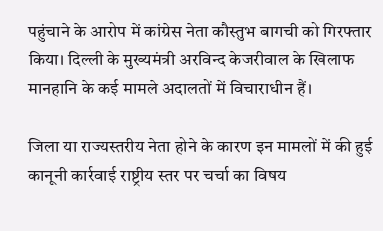पहुंचाने के आरोप में कांग्रेस नेता कौस्तुभ बागची को गिरफ्तार किया। दिल्ली के मुख्यमंत्री अरविन्द केजरीवाल के खिलाफ मानहानि के कई मामले अदालतों में विचाराधीन हैं।

जिला या राज्यस्तरीय नेता होने के कारण इन मामलों में की हुई कानूनी कार्रवाई राष्ट्रीय स्तर पर चर्चा का विषय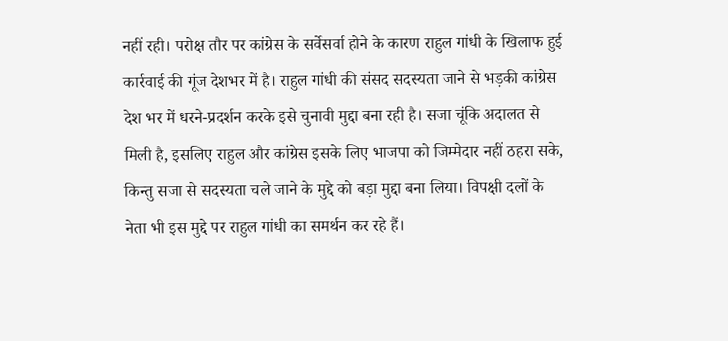नहीं रही। परोक्ष तौर पर कांग्रेस के सर्वेसर्वा होने के कारण राहुल गांधी के खिलाफ हुई कार्रवाई की गूंज देशभर में है। राहुल गांधी की संसद सदस्यता जाने से भड़की कांग्रेस देश भर में धरने-प्रदर्शन करके इसे चुनावी मुद्दा बना रही है। सजा चूंकि अदालत से मिली है, इसलिए राहुल और कांग्रेस इसके लिए भाजपा को जिम्मेदार नहीं ठहरा सके, किन्तु सजा से सदस्यता चले जाने के मुद्दे को बड़ा मुद्दा बना लिया। विपक्षी दलों के नेता भी इस मुद्दे पर राहुल गांधी का समर्थन कर रहे हैं।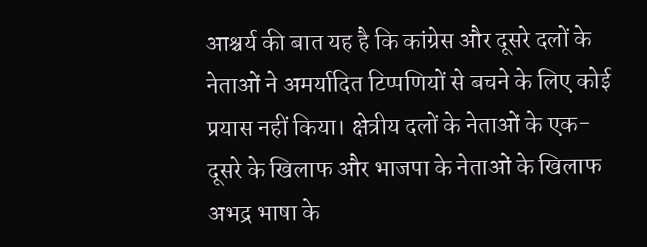आश्चर्य की बात यह है कि कांग्रेस और दूसरे दलों के नेताओं ने अमर्यादित टिप्पणियों से बचने के लिए कोई प्रयास नहीं किया। क्षेत्रीय दलों के नेताओं के एक-दूसरे के खिलाफ और भाजपा के नेताओं के खिलाफ अभद्र भाषा के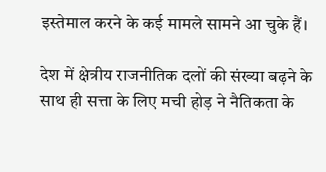इस्तेमाल करने के कई मामले सामने आ चुके हैं।

देश में क्षेत्रीय राजनीतिक दलों की संख्या बढ़ने के साथ ही सत्ता के लिए मची होड़ ने नैतिकता के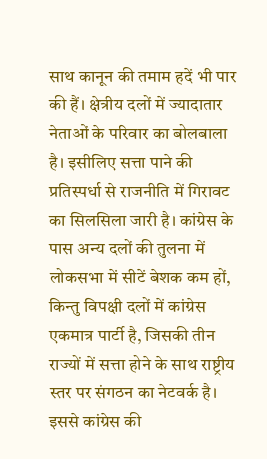साथ कानून की तमाम हदें भी पार की हैं। क्षेत्रीय दलों में ज्यादातार नेताओं के परिवार का बोलबाला है। इसीलिए सत्ता पाने की प्रतिस्पर्धा से राजनीति में गिरावट का सिलसिला जारी है। कांग्रेस के पास अन्य दलों की तुलना में लोकसभा में सीटें बेशक कम हों, किन्तु विपक्षी दलों में कांग्रेस एकमात्र पार्टी है, जिसकी तीन राज्यों में सत्ता होने के साथ राष्ट्रीय स्तर पर संगठन का नेटवर्क है। इससे कांग्रेस की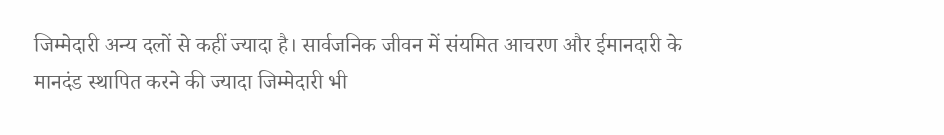जिम्मेदारी अन्य दलों से कहीं ज्यादा है। सार्वजनिक जीवन में संयमित आचरण और ईमानदारी के मानदंड स्थापित करने की ज्यादा जिम्मेदारी भी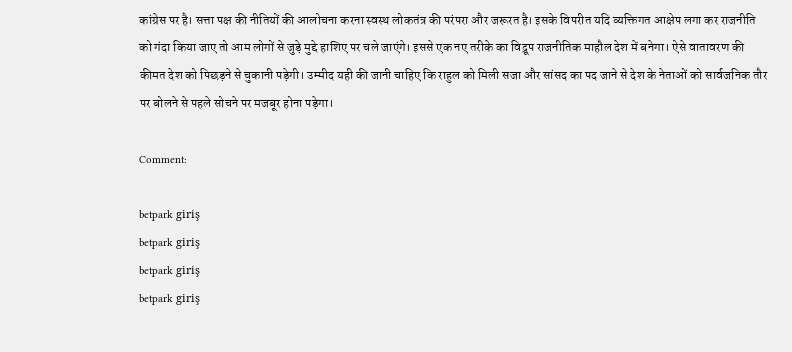कांग्रेस पर है। सत्ता पक्ष की नीतियों की आलोचना करना स्वस्थ लोकतंत्र की परंपरा और जरूरत है। इसके विपरीत यदि व्यक्तिगत आक्षेप लगा कर राजनीति को गंदा किया जाए तो आम लोगों से जुड़े मुद्दे हाशिए पर चले जाएंगे। इससे एक नए तरीके का विद्रूप राजनीतिक माहौल देश में बनेगा। ऐसे वातावरण की कीमत देश को पिछड़ने से चुकानी पड़ेगी। उम्मीद यही की जानी चाहिए कि राहुल को मिली सजा और सांसद का पद जाने से देश के नेताओं को सार्वजनिक तौर पर बोलने से पहले सोचने पर मजबूर होना पड़ेगा।

Comment:

betpark giriş
betpark giriş
betpark giriş
betpark giriş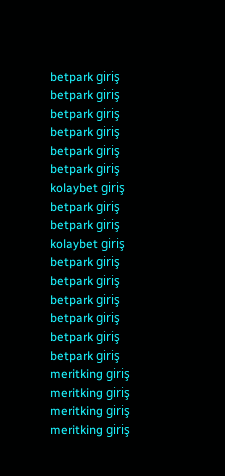betpark giriş
betpark giriş
betpark giriş
betpark giriş
betpark giriş
betpark giriş
kolaybet giriş
betpark giriş
betpark giriş
kolaybet giriş
betpark giriş
betpark giriş
betpark giriş
betpark giriş
betpark giriş
betpark giriş
meritking giriş
meritking giriş
meritking giriş
meritking giriş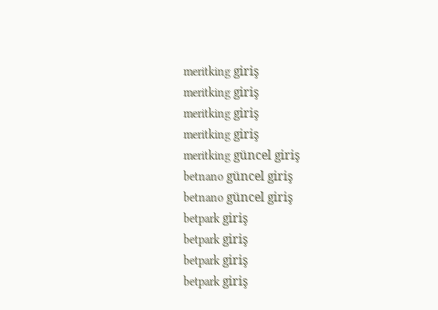meritking giriş
meritking giriş
meritking giriş
meritking giriş
meritking güncel giriş
betnano güncel giriş
betnano güncel giriş
betpark giriş
betpark giriş
betpark giriş
betpark giriş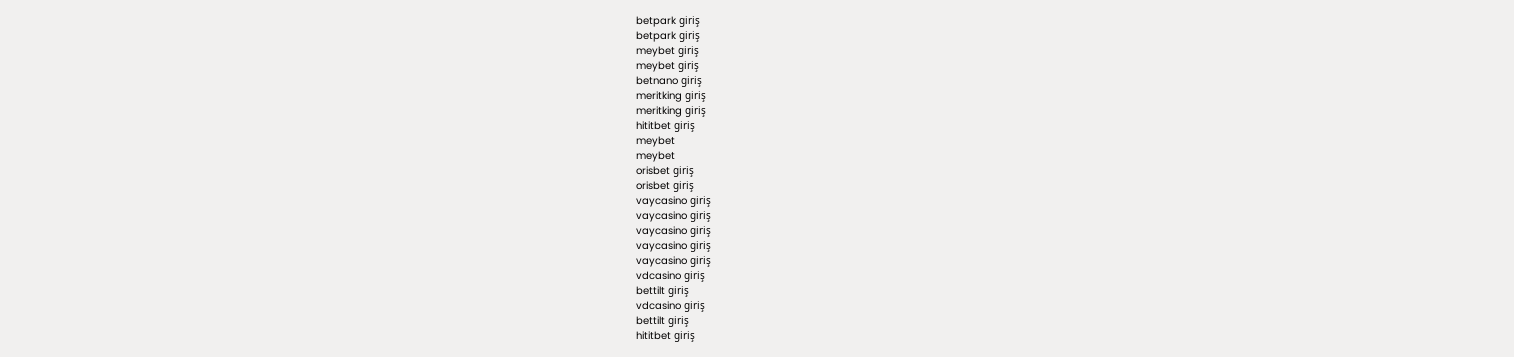betpark giriş
betpark giriş
meybet giriş
meybet giriş
betnano giriş
meritking giriş
meritking giriş
hititbet giriş
meybet
meybet
orisbet giriş
orisbet giriş
vaycasino giriş
vaycasino giriş
vaycasino giriş
vaycasino giriş
vaycasino giriş
vdcasino giriş
bettilt giriş
vdcasino giriş
bettilt giriş
hititbet giriş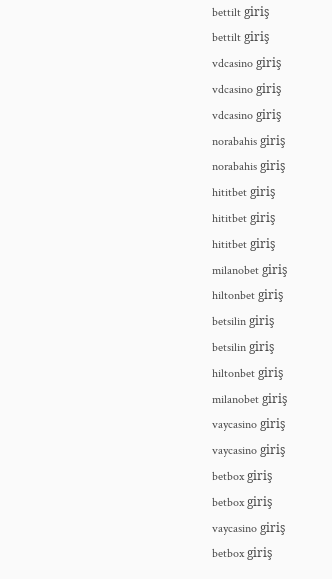bettilt giriş
bettilt giriş
vdcasino giriş
vdcasino giriş
vdcasino giriş
norabahis giriş
norabahis giriş
hititbet giriş
hititbet giriş
hititbet giriş
milanobet giriş
hiltonbet giriş
betsilin giriş
betsilin giriş
hiltonbet giriş
milanobet giriş
vaycasino giriş
vaycasino giriş
betbox giriş
betbox giriş
vaycasino giriş
betbox giriş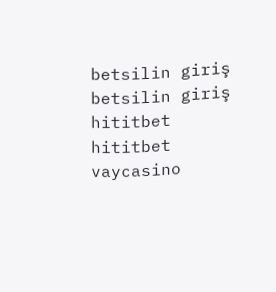betsilin giriş
betsilin giriş
hititbet
hititbet
vaycasino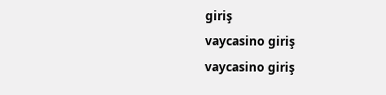giriş
vaycasino giriş
vaycasino giriş